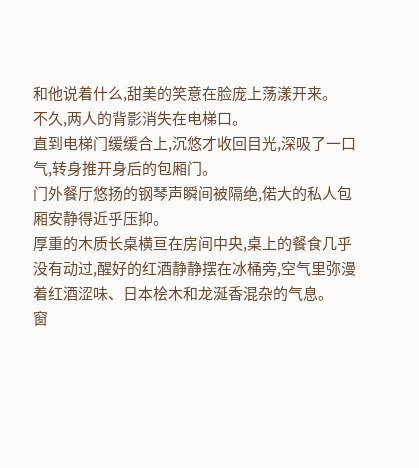和他说着什么,甜美的笑意在脸庞上荡漾开来。
不久,两人的背影消失在电梯口。
直到电梯门缓缓合上,沉悠才收回目光,深吸了一口气,转身推开身后的包厢门。
门外餐厅悠扬的钢琴声瞬间被隔绝,偌大的私人包厢安静得近乎压抑。
厚重的木质长桌横亘在房间中央,桌上的餐食几乎没有动过,醒好的红酒静静摆在冰桶旁,空气里弥漫着红酒涩味、日本桧木和龙涎香混杂的气息。
窗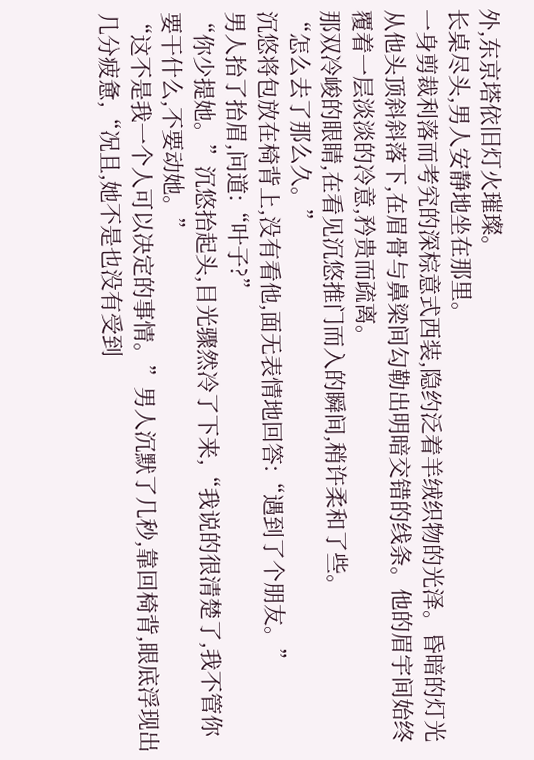外,东京塔依旧灯火璀璨。
长桌尽头,男人安静地坐在那里。
一身剪裁利落而考究的深棕意式西装,隐约泛着羊绒织物的光泽。昏暗的灯光从他头顶斜斜落下,在眉骨与鼻梁间勾勒出明暗交错的线条。他的眉宇间始终覆着一层淡淡的冷意,矜贵而疏离。
那双冷峻的眼睛,在看见沉悠推门而入的瞬间,稍许柔和了些。
“怎么去了那么久。”
沉悠将包放在椅背上,没有看他,面无表情地回答:“遇到了个朋友。”
男人抬了抬眉,问道:“叶子?”
“你少提她。”沉悠抬起头,目光骤然冷了下来,“我说的很清楚了,我不管你要干什么,不要动她。”
“这不是我一个人可以决定的事情。”男人沉默了几秒,靠回椅背,眼底浮现出几分疲惫,“况且,她不是也没有受到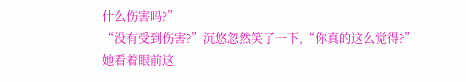什么伤害吗?”
“没有受到伤害?”沉悠忽然笑了一下,“你真的这么觉得?”
她看着眼前这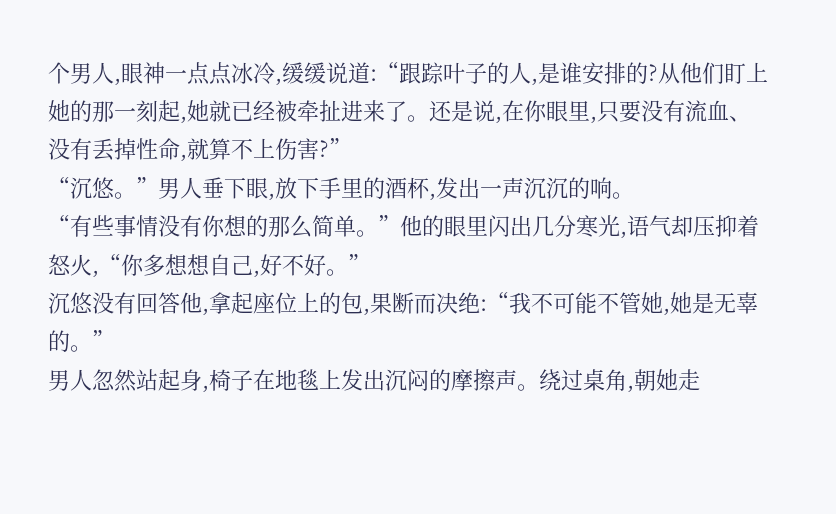个男人,眼神一点点冰冷,缓缓说道:“跟踪叶子的人,是谁安排的?从他们盯上她的那一刻起,她就已经被牵扯进来了。还是说,在你眼里,只要没有流血、没有丢掉性命,就算不上伤害?”
“沉悠。”男人垂下眼,放下手里的酒杯,发出一声沉沉的响。
“有些事情没有你想的那么简单。”他的眼里闪出几分寒光,语气却压抑着怒火,“你多想想自己,好不好。”
沉悠没有回答他,拿起座位上的包,果断而决绝:“我不可能不管她,她是无辜的。”
男人忽然站起身,椅子在地毯上发出沉闷的摩擦声。绕过桌角,朝她走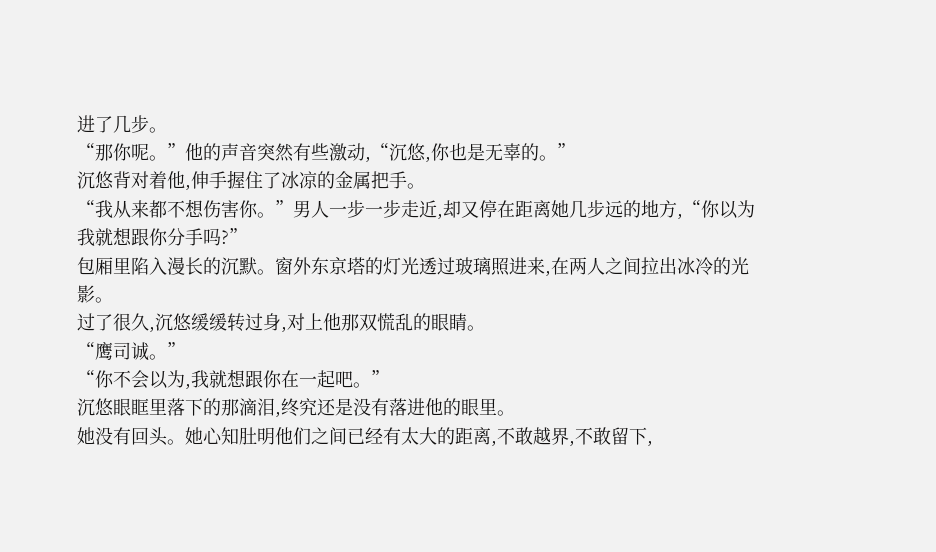进了几步。
“那你呢。”他的声音突然有些激动,“沉悠,你也是无辜的。”
沉悠背对着他,伸手握住了冰凉的金属把手。
“我从来都不想伤害你。”男人一步一步走近,却又停在距离她几步远的地方,“你以为我就想跟你分手吗?”
包厢里陷入漫长的沉默。窗外东京塔的灯光透过玻璃照进来,在两人之间拉出冰冷的光影。
过了很久,沉悠缓缓转过身,对上他那双慌乱的眼睛。
“鹰司诚。”
“你不会以为,我就想跟你在一起吧。”
沉悠眼眶里落下的那滴泪,终究还是没有落进他的眼里。
她没有回头。她心知肚明他们之间已经有太大的距离,不敢越界,不敢留下,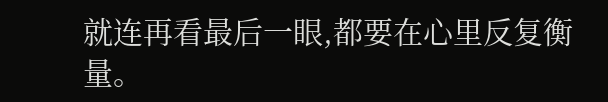就连再看最后一眼,都要在心里反复衡量。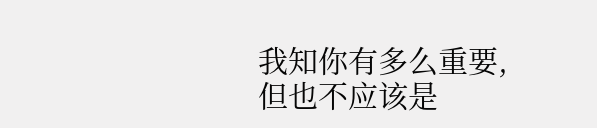我知你有多么重要,但也不应该是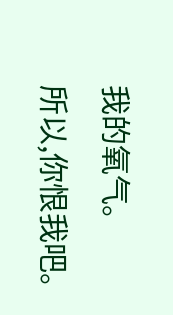我的氧气。
所以,你恨我吧。